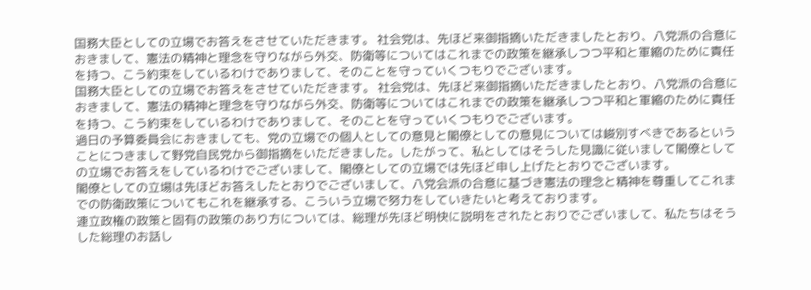国務大臣としての立場でお答えをさせていただきます。 社会党は、先ほど来御指摘いただきましたとおり、八党派の合意におきまして、憲法の精神と理念を守りながら外交、防衛等についてはこれまでの政策を継承しつつ平和と軍縮のために責任を持つ、こう約束をしているわけでありまして、そのことを守っていくつもりでございます。
国務大臣としての立場でお答えをさせていただきます。 社会党は、先ほど来御指摘いただきましたとおり、八党派の合意におきまして、憲法の精神と理念を守りながら外交、防衛等についてはこれまでの政策を継承しつつ平和と軍縮のために責任を持つ、こう約束をしているわけでありまして、そのことを守っていくつもりでございます。
過日の予算委員会におきましても、党の立場での個人としての意見と閣僚としての意見については峻別すべきであるということにつきまして野党自民党から御指摘をいただきました。したがって、私としてはそうした見識に従いまして閣僚としての立場でお答えをしているわけでございまして、閣僚としての立場では先ほど申し上げたとおりでございます。
閣僚としての立場は先ほどお答えしたとおりでございまして、八党会派の合意に基づき憲法の理念と精神を尊重してこれまでの防衛政策についてもこれを継承する、こういう立場で努力をしていきたいと考えております。
連立政権の政策と固有の政策のあり方については、総理が先ほど明快に説明をされたとおりでございまして、私たちはそうした総理のお話し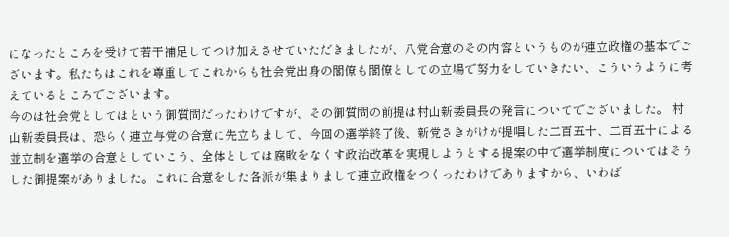になったところを受けて若干補足してつけ加えさせていただきましたが、八党合意のその内容というものが連立政権の基本でございます。私たちはこれを尊重してこれからも社会党出身の閣僚も閣僚としての立場で努力をしていきたい、こういうように考えているところでございます。
今のは社会党としてはという御質問だったわけですが、その御質問の前提は村山新委員長の発言についてでございました。 村山新委員長は、恐らく連立与党の合意に先立ちまして、今回の選挙終了後、新党さきがけが提唱した二百五十、二百五十による並立制を選挙の合意としていこう、全体としては腐敗をなくす政治改革を実現しようとする提案の中で選挙制度についてはそうした御提案がありました。これに合意をした各派が集まりまして連立政権をつくったわけでありますから、いわば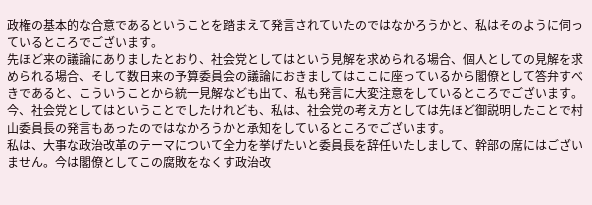政権の基本的な合意であるということを踏まえて発言されていたのではなかろうかと、私はそのように伺っているところでございます。
先ほど来の議論にありましたとおり、社会党としてはという見解を求められる場合、個人としての見解を求められる場合、そして数日来の予算委員会の議論におきましてはここに座っているから閣僚として答弁すべきであると、こういうことから統一見解なども出て、私も発言に大変注意をしているところでございます。 今、社会党としてはということでしたけれども、私は、社会党の考え方としては先ほど御説明したことで村山委員長の発言もあったのではなかろうかと承知をしているところでございます。
私は、大事な政治改革のテーマについて全力を挙げたいと委員長を辞任いたしまして、幹部の席にはございません。今は閣僚としてこの腐敗をなくす政治改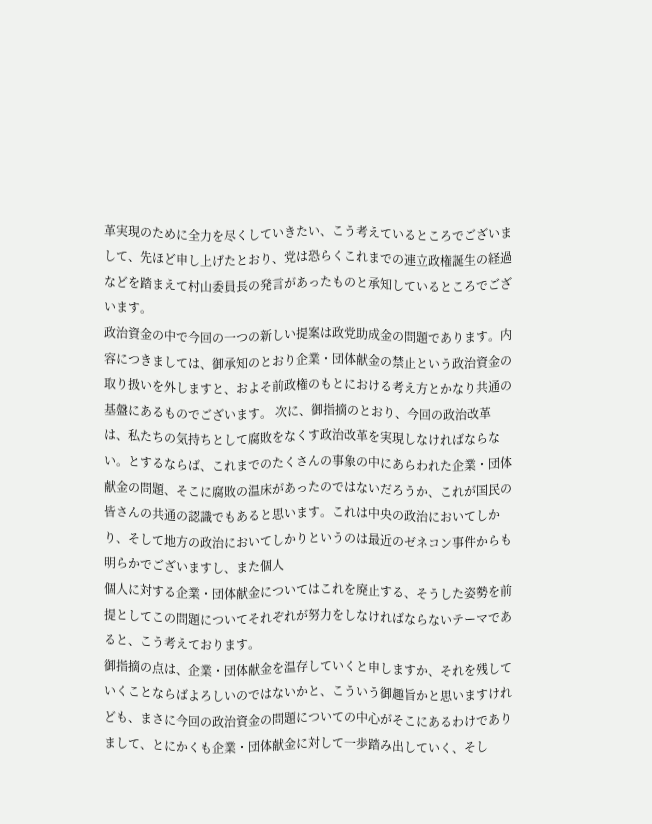革実現のために全力を尽くしていきたい、こう考えているところでございまして、先ほど申し上げたとおり、党は恐らくこれまでの連立政権誕生の経過などを踏まえて村山委員長の発言があったものと承知しているところでございます。
政治資金の中で今回の一つの新しい提案は政党助成金の問題であります。内容につきましては、御承知のとおり企業・団体献金の禁止という政治資金の取り扱いを外しますと、およそ前政権のもとにおける考え方とかなり共通の基盤にあるものでございます。 次に、御指摘のとおり、今回の政治改革は、私たちの気持ちとして腐敗をなくす政治改革を実現しなければならない。とするならば、これまでのたくさんの事象の中にあらわれた企業・団体献金の問題、そこに腐敗の温床があったのではないだろうか、これが国民の皆さんの共通の認識でもあると思います。これは中央の政治においてしかり、そして地方の政治においてしかりというのは最近のゼネコン事件からも明らかでございますし、また個人
個人に対する企業・団体献金についてはこれを廃止する、そうした姿勢を前提としてこの問題についてそれぞれが努力をしなければならないテーマであると、こう考えております。
御指摘の点は、企業・団体献金を温存していくと申しますか、それを残していくことならばよろしいのではないかと、こういう御趣旨かと思いますけれども、まさに今回の政治資金の問題についての中心がそこにあるわけでありまして、とにかくも企業・団体献金に対して一歩踏み出していく、そし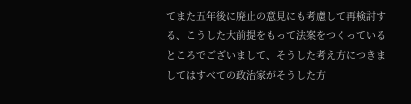てまた五年後に廃止の意見にも考慮して再検討する、こうした大前提をもって法案をつくっているところでございまして、そうした考え方につきましてはすべての政治家がそうした方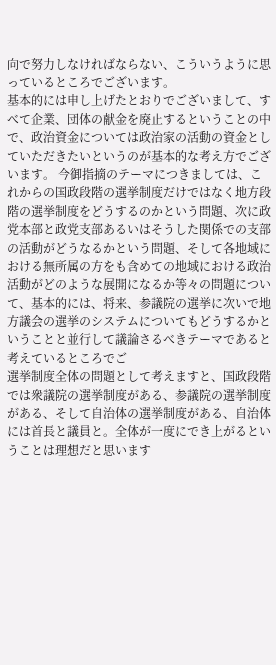向で努力しなければならない、こういうように思っているところでございます。
基本的には申し上げたとおりでございまして、すべて企業、団体の献金を廃止するということの中で、政治資金については政治家の活動の資金としていただきたいというのが基本的な考え方でございます。 今御指摘のテーマにつきましては、これからの国政段階の選挙制度だけではなく地方段階の選挙制度をどうするのかという問題、次に政党本部と政党支部あるいはそうした関係での支部の活動がどうなるかという問題、そして各地域における無所属の方をも含めての地域における政治活動がどのような展開になるか等々の問題について、基本的には、将来、参議院の選挙に次いで地方議会の選挙のシステムについてもどうするかということと並行して議論さるべきテーマであると考えているところでご
選挙制度全体の問題として考えますと、国政段階では衆議院の選挙制度がある、参議院の選挙制度がある、そして自治体の選挙制度がある、自治体には首長と議員と。全体が一度にでき上がるということは理想だと思います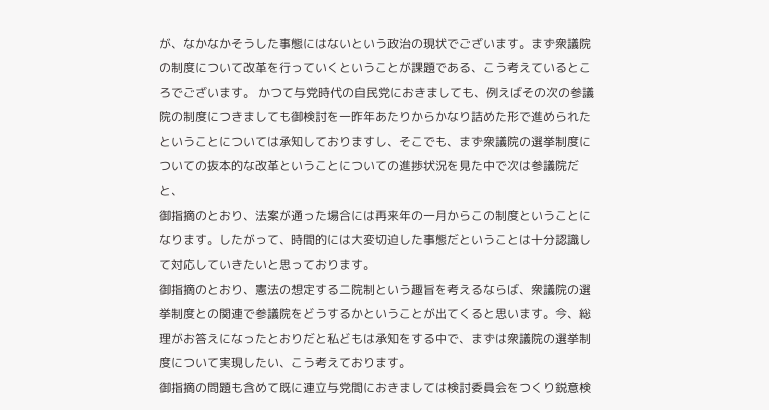が、なかなかそうした事態にはないという政治の現状でございます。まず衆議院の制度について改革を行っていくということが課題である、こう考えているところでございます。 かつて与党時代の自民党におきましても、例えばその次の参議院の制度につきましても御検討を一昨年あたりからかなり詰めた形で進められたということについては承知しておりますし、そこでも、まず衆議院の選挙制度についての抜本的な改革ということについての進捗状況を見た中で次は参議院だと、
御指摘のとおり、法案が通った場合には再来年の一月からこの制度ということになります。したがって、時間的には大変切迫した事態だということは十分認識して対応していきたいと思っております。
御指摘のとおり、憲法の想定する二院制という趣旨を考えるならば、衆議院の選挙制度との関連で参議院をどうするかということが出てくると思います。今、総理がお答えになったとおりだと私どもは承知をする中で、まずは衆議院の選挙制度について実現したい、こう考えております。
御指摘の問題も含めて既に連立与党間におきましては検討委員会をつくり鋭意検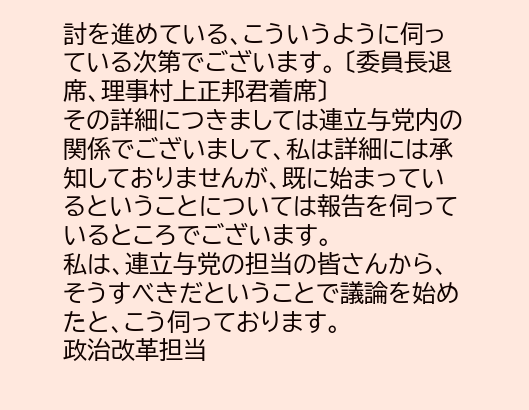討を進めている、こういうように伺っている次第でございます。 〔委員長退席、理事村上正邦君着席〕
その詳細につきましては連立与党内の関係でございまして、私は詳細には承知しておりませんが、既に始まっているということについては報告を伺っているところでございます。
私は、連立与党の担当の皆さんから、そうすべきだということで議論を始めたと、こう伺っております。
政治改革担当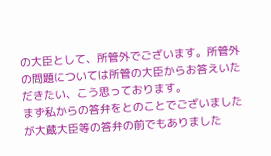の大臣として、所管外でございます。所管外の問題については所管の大臣からお答えいただきたい、こう思っております。
まず私からの答弁をとのことでございましたが大蔵大臣等の答弁の前でもありました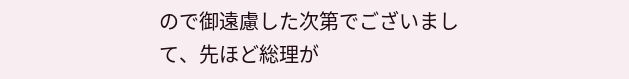ので御遠慮した次第でございまして、先ほど総理が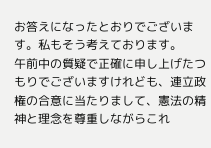お答えになったとおりでございます。私もそう考えております。
午前中の質疑で正確に申し上げたつもりでございますけれども、連立政権の合意に当たりまして、憲法の精神と理念を尊重しながらこれ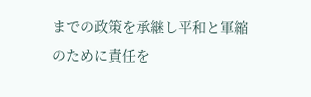までの政策を承継し平和と軍縮のために責任を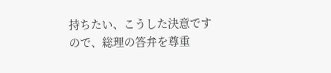持ちたい、こうした決意ですので、総理の答弁を尊重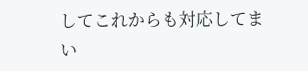してこれからも対応してまい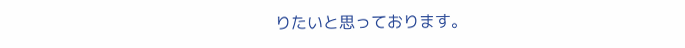りたいと思っております。